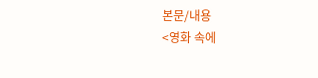본문/내용
<영화 속에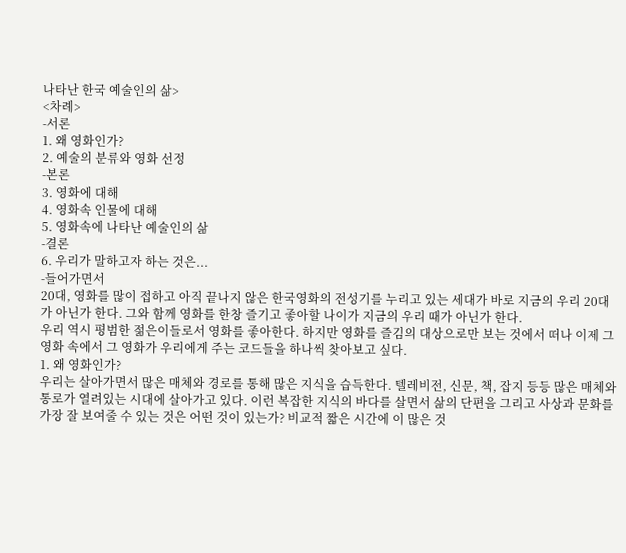나타난 한국 예술인의 삶>
<차례>
-서론
1. 왜 영화인가?
2. 예술의 분류와 영화 선정
-본론
3. 영화에 대해
4. 영화속 인물에 대해
5. 영화속에 나타난 예술인의 삶
-결론
6. 우리가 말하고자 하는 것은...
-들어가면서
20대, 영화를 많이 접하고 아직 끝나지 않은 한국영화의 전성기를 누리고 있는 세대가 바로 지금의 우리 20대가 아닌가 한다. 그와 함께 영화를 한창 즐기고 좋아할 나이가 지금의 우리 때가 아닌가 한다.
우리 역시 평범한 젊은이들로서 영화를 좋아한다. 하지만 영화를 즐김의 대상으로만 보는 것에서 떠나 이제 그 영화 속에서 그 영화가 우리에게 주는 코드들을 하나씩 찾아보고 싶다.
1. 왜 영화인가?
우리는 살아가면서 많은 매체와 경로를 통해 많은 지식을 습득한다. 텔레비전, 신문, 책, 잡지 등등 많은 매체와 통로가 열려있는 시대에 살아가고 있다. 이런 복잡한 지식의 바다를 살면서 삶의 단편을 그리고 사상과 문화를 가장 잘 보여줄 수 있는 것은 어떤 것이 있는가? 비교적 짧은 시간에 이 많은 것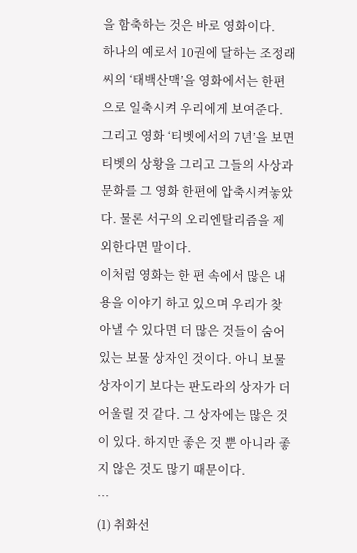을 함축하는 것은 바로 영화이다.
하나의 예로서 10권에 달하는 조정래씨의 ‘태백산맥’을 영화에서는 한편으로 일축시켜 우리에게 보여준다. 그리고 영화 ‘티벳에서의 7년’을 보면 티벳의 상황을 그리고 그들의 사상과 문화를 그 영화 한편에 압축시켜놓았다. 물론 서구의 오리엔탈리즘을 제외한다면 말이다.
이처럼 영화는 한 편 속에서 많은 내용을 이야기 하고 있으며 우리가 찾아낼 수 있다면 더 많은 것들이 숨어있는 보물 상자인 것이다. 아니 보물 상자이기 보다는 판도라의 상자가 더 어울릴 것 같다. 그 상자에는 많은 것이 있다. 하지만 좋은 것 뿐 아니라 좋지 않은 것도 많기 때문이다.
…
(1) 취화선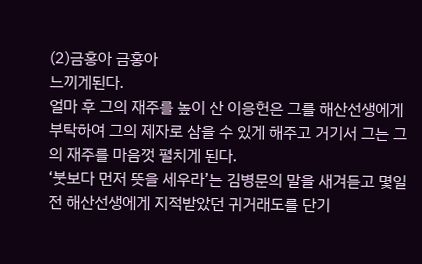(2)금홍아 금홍아
느끼게된다.
얼마 후 그의 재주를 높이 산 이응헌은 그를 해산선생에게 부탁하여 그의 제자로 삼을 수 있게 해주고 거기서 그는 그의 재주를 마음껏 펼치게 된다.
‘붓보다 먼저 뜻을 세우라’는 김병문의 말을 새겨듣고 몇일전 해산선생에게 지적받았던 귀거래도를 단기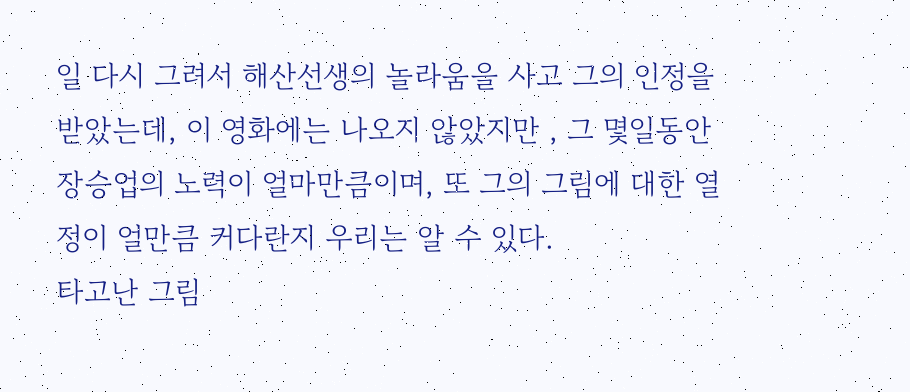일 다시 그려서 해산선생의 놀라움을 사고 그의 인정을 받았는데, 이 영화에는 나오지 않았지만 , 그 몇일동안 장승업의 노력이 얼마만큼이며, 또 그의 그림에 대한 열정이 얼만큼 커다란지 우리는 알 수 있다.
타고난 그림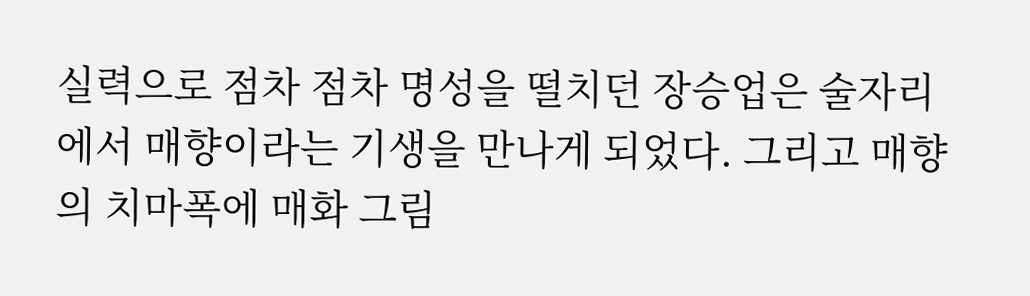실력으로 점차 점차 명성을 떨치던 장승업은 술자리에서 매향이라는 기생을 만나게 되었다. 그리고 매향의 치마폭에 매화 그림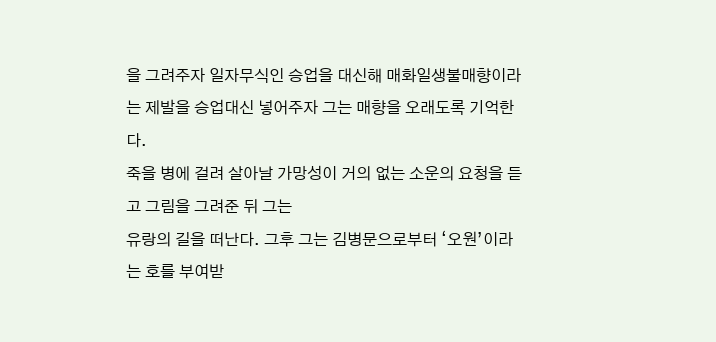을 그려주자 일자무식인 승업을 대신해 매화일생불매향이라는 제발을 승업대신 넣어주자 그는 매향을 오래도록 기억한다.
죽을 병에 걸려 살아날 가망성이 거의 없는 소운의 요청을 듣고 그림을 그려준 뒤 그는
유랑의 길을 떠난다. 그후 그는 김병문으로부터 ‘오원’이라는 호를 부여받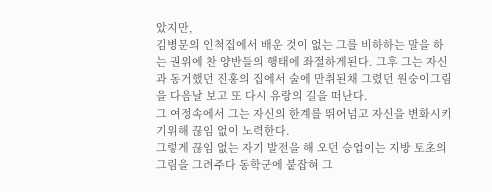았지만,
김병문의 인척집에서 배운 것이 없는 그를 비하하는 말을 하는 권위에 찬 양반들의 행태에 좌절하게된다. 그후 그는 자신과 동거했던 진홍의 집에서 술에 만취된채 그렸던 원숭이그림을 다음날 보고 또 다시 유랑의 길을 떠난다.
그 여정속에서 그는 자신의 한계를 뛰어넘고 자신을 변화시키기위해 끊임 없이 노력한다.
그렇게 끊임 없는 자기 발전을 해 오던 승업이는 지방 토초의 그림을 그려주다 동학군에 붙잡혀 그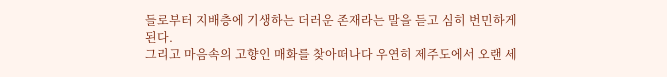들로부터 지배층에 기생하는 더러운 존재라는 말을 듣고 심히 번민하게된다.
그리고 마음속의 고향인 매화를 찾아떠나다 우연히 제주도에서 오랜 세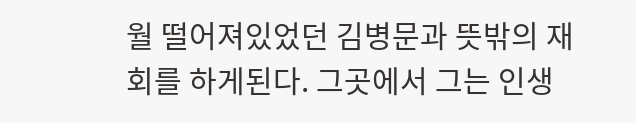월 떨어져있었던 김병문과 뜻밖의 재회를 하게된다. 그곳에서 그는 인생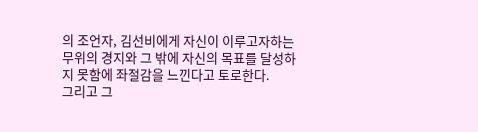의 조언자, 김선비에게 자신이 이루고자하는 무위의 경지와 그 밖에 자신의 목표를 달성하지 못함에 좌절감을 느낀다고 토로한다.
그리고 그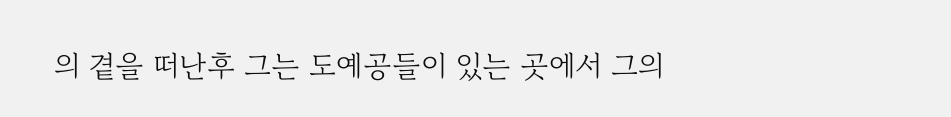의 곁을 떠난후 그는 도예공들이 있는 곳에서 그의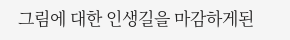그림에 대한 인생길을 마감하게된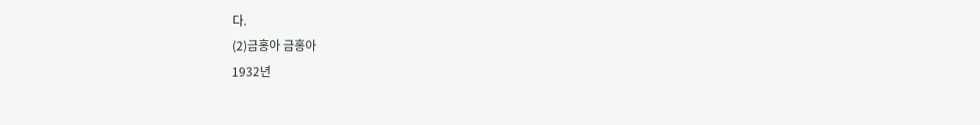다.
(2)금홍아 금홍아
1932년